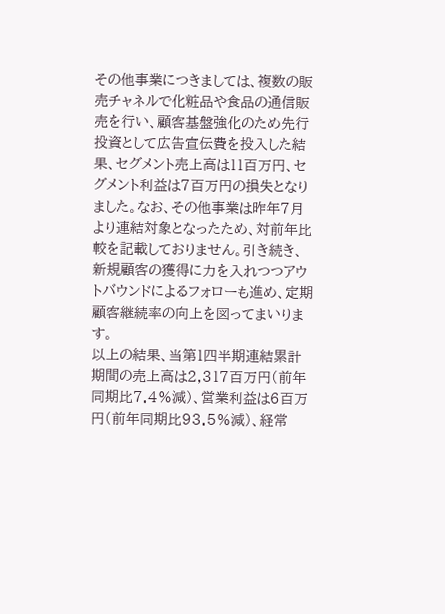その他事業につきましては、複数の販売チャネルで化粧品や食品の通信販売を行い、顧客基盤強化のため先行投資として広告宣伝費を投入した結果、セグメント売上高は11百万円、セグメント利益は7百万円の損失となりました。なお、その他事業は昨年7月より連結対象となったため、対前年比較を記載しておりません。引き続き、新規顧客の獲得に力を入れつつアウトバウンドによるフォローも進め、定期顧客継続率の向上を図ってまいります。
以上の結果、当第1四半期連結累計期間の売上高は2,317百万円(前年同期比7.4%減)、営業利益は6百万円(前年同期比93.5%減)、経常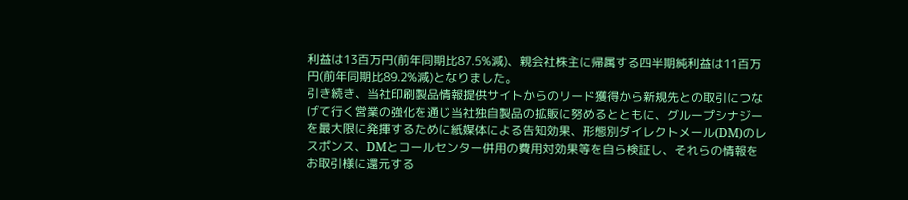利益は13百万円(前年同期比87.5%減)、親会社株主に帰属する四半期純利益は11百万円(前年同期比89.2%減)となりました。
引き続き、当社印刷製品情報提供サイトからのリード獲得から新規先との取引につなげて行く営業の強化を通じ当社独自製品の拡販に努めるとともに、グループシナジーを最大限に発揮するために紙媒体による告知効果、形態別ダイレクトメール(DM)のレスポンス、DMとコールセンター併用の費用対効果等を自ら検証し、それらの情報をお取引様に還元する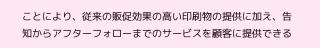ことにより、従来の販促効果の高い印刷物の提供に加え、告知からアフターフォローまでのサービスを顧客に提供できる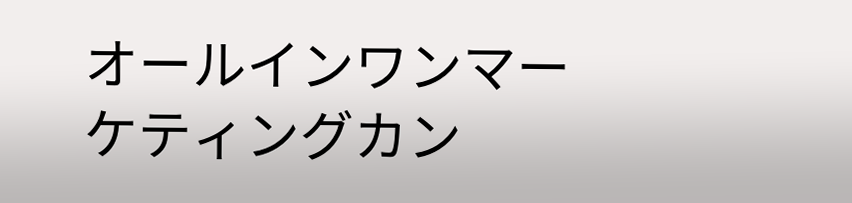オールインワンマーケティングカン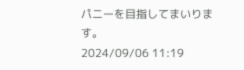パニーを目指してまいります。
2024/09/06 11:19